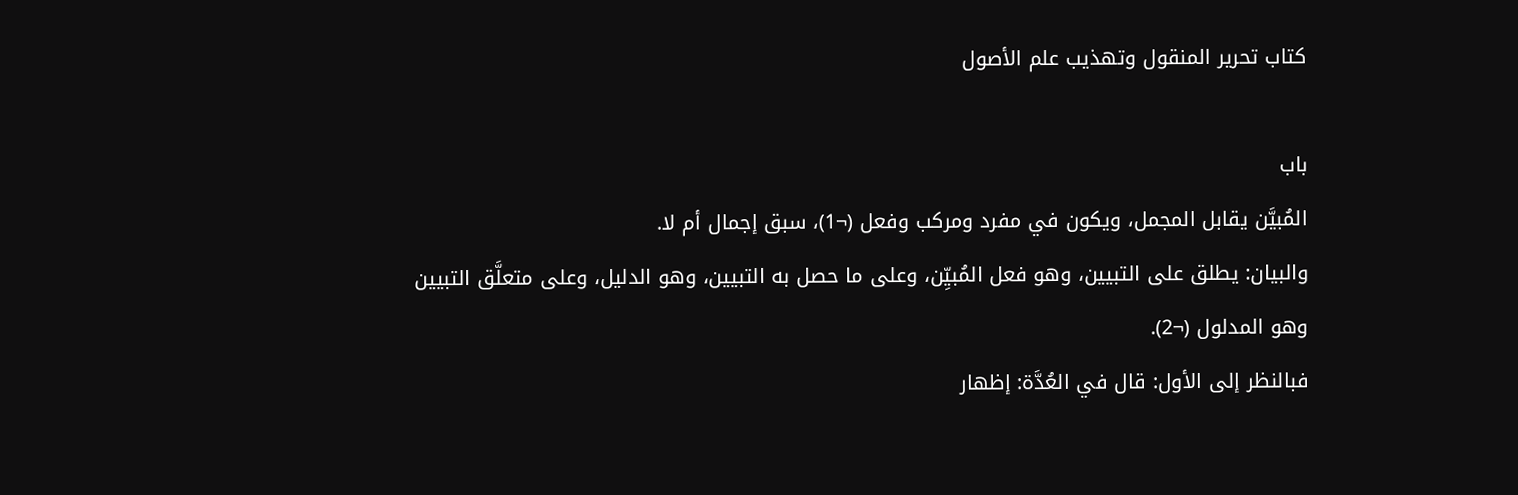كتاب تحرير المنقول وتهذيب علم الأصول

باب
المُبيَّن يقابل المجمل، ويكون في مفرد ومركب وفعل (¬1)، سبق إجمال أم لا.
والبيان: يطلق على التبيين، وهو فعل المُبيِّن، وعلى ما حصل به التبيين، وهو الدليل، وعلى متعلَّق التبيين وهو المدلول (¬2).
فبالنظر إلى الأول: قال في العُدَّة: إظهار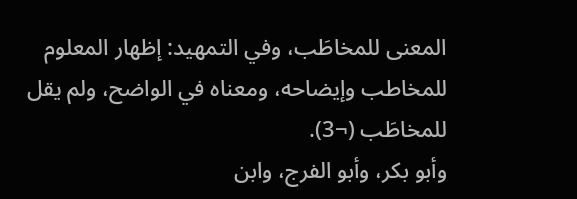المعنى للمخاطَب، وفي التمهيد: إظهار المعلوم للمخاطب وإيضاحه، ومعناه في الواضح، ولم يقل للمخاطَب (¬3).
وأبو بكر، وأبو الفرج، وابن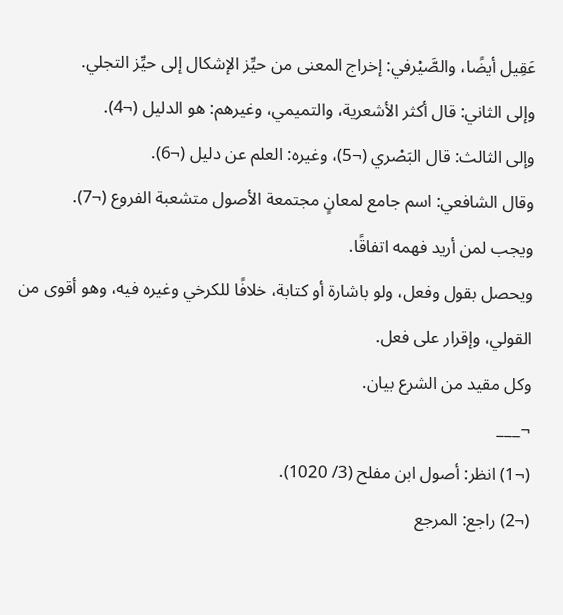عَقِيل أيضًا، والصَّيْرفي: إخراج المعنى من حيِّز الإشكال إلى حيِّز التجلي.
وإلى الثاني: قال أكثر الأشعرية، والتميمي، وغيرهم: هو الدليل (¬4).
وإلى الثالث: قال البَصْري (¬5)، وغيره: العلم عن دليل (¬6).
وقال الشافعي: اسم جامع لمعانٍ مجتمعة الأصول متشعبة الفروع (¬7).
ويجب لمن أريد فهمه اتفاقًا.
ويحصل بقول وفعل، ولو باشارة أو كتابة، خلافًا للكرخي وغيره فيه، وهو أقوى من القولي، وإقرار على فعل.
وكل مقيد من الشرع بيان.
¬___
(¬1) انظر: أصول ابن مفلح (3/ 1020).
(¬2) راجع: المرجع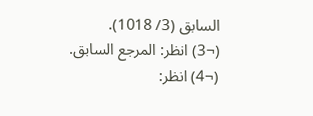السابق (3/ 1018).
(¬3) انظر: المرجع السابق.
(¬4) انظر: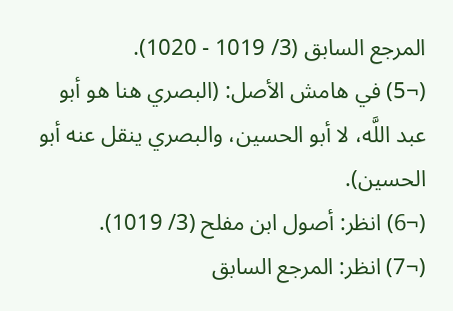المرجع السابق (3/ 1019 - 1020).
(¬5) في هامش الأصل: (البصري هنا هو أبو عبد اللَّه، لا أبو الحسين، والبصري ينقل عنه أبو الحسين).
(¬6) انظر: أصول ابن مفلح (3/ 1019).
(¬7) انظر: المرجع السابق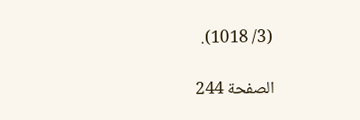(3/ 1018).

الصفحة 244